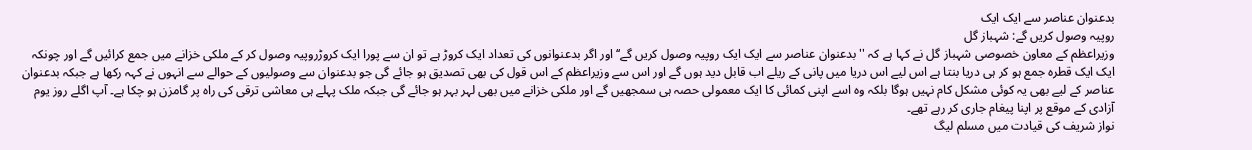بدعنوان عناصر سے ایک ایک
روپیہ وصول کریں گے: شہباز گل
وزیراعظم کے معاون خصوصی شہباز گل نے کہا ہے کہ ''بدعنوان عناصر سے ایک ایک روپیہ وصول کریں گے‘‘ اور اگر بدعنوانوں کی تعداد ایک کروڑ ہے تو ان سے پورا ایک کروڑروپیہ وصول کر کے ملکی خزانے میں جمع کرائیں گے اور چونکہ ایک ایک قطرہ جمع ہو کر ہی دریا بنتا ہے اس لیے اس دریا میں پانی کے ریلے اب قابل دید ہوں گے اور اس سے وزیراعظم کے اس قول کی بھی تصدیق ہو جائے گی جو بدعنوان سے وصولیوں کے حوالے سے انہوں نے کہہ رکھا ہے جبکہ بدعنوان عناصر کے لیے بھی یہ کوئی مشکل کام نہیں ہوگا بلکہ وہ اسے اپنی کمائی کا ایک معمولی حصہ ہی سمجھیں گے اور ملکی خزانے میں بھی لہر بہر ہو جائے گی جبکہ ملک پہلے ہی معاشی ترقی کی راہ پر گامزن ہو چکا ہے۔ آپ اگلے روز یوم آزادی کے موقع پر اپنا پیغام جاری کر رہے تھے۔
نواز شریف کی قیادت میں مسلم لیگ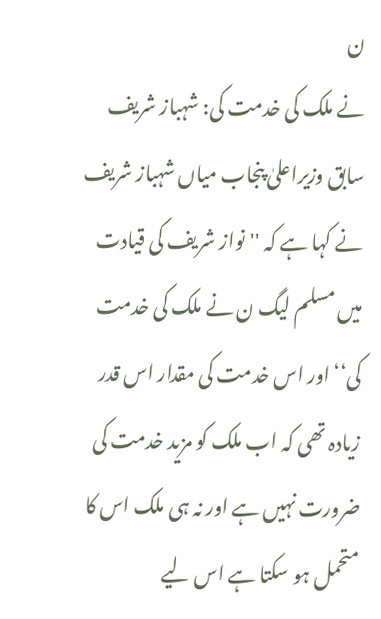ن
نے ملک کی خدمت کی: شہباز شریف
سابق وزیراعلیٰ پنجاب میاں شہباز شریف نے کہا ہے کہ ''نواز شریف کی قیادت میں مسلم لیگ ن نے ملک کی خدمت کی‘‘ اور اس خدمت کی مقدار اس قدر زیادہ تھی کہ اب ملک کو مزید خدمت کی ضرورت نہیں ہے اور نہ ہی ملک اس کا متحمل ہو سکتا ہے اس لیے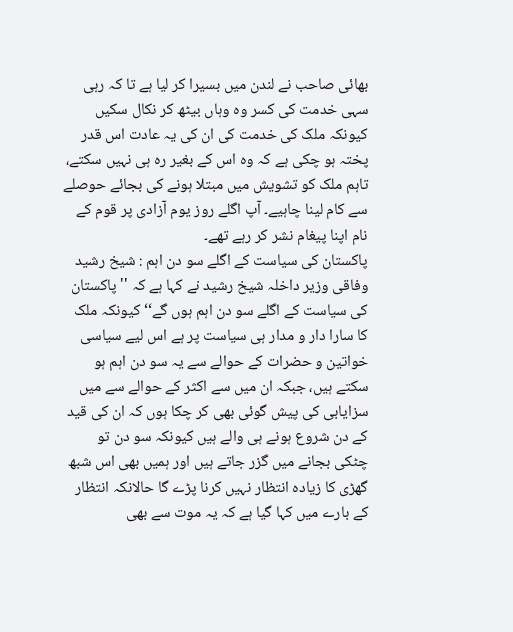بھائی صاحب نے لندن میں بسیرا کر لیا ہے تا کہ رہی سہی خدمت کی کسر وہ وہاں بیٹھ کر نکال سکیں کیونکہ ملک کی خدمت کی ان کی یہ عادت اس قدر پختہ ہو چکی ہے کہ وہ اس کے بغیر رہ ہی نہیں سکتے، تاہم ملک کو تشویش میں مبتلا ہونے کی بجائے حوصلے سے کام لینا چاہیے۔ آپ اگلے روز یوم آزادی پر قوم کے نام اپنا پیغام نشر کر رہے تھے۔
پاکستان کی سیاست کے اگلے سو دن اہم : شیخ رشید
وفاقی وزیر داخلہ شیخ رشید نے کہا ہے کہ ''پاکستان کی سیاست کے اگلے سو دن اہم ہوں گے‘‘ کیونکہ ملک کا سارا دار و مدار ہی سیاست پر ہے اس لیے سیاسی خواتین و حضرات کے حوالے سے یہ سو دن اہم ہو سکتے ہیں، جبکہ ان میں سے اکثر کے حوالے سے میں سزایابی کی پیش گوئی بھی کر چکا ہوں کہ ان کی قید کے دن شروع ہونے ہی والے ہیں کیونکہ سو دن تو چٹکی بجانے میں گزر جاتے ہیں اور ہمیں بھی اس شبھ گھڑی کا زیادہ انتظار نہیں کرنا پڑے گا حالانکہ انتظار کے بارے میں کہا گیا ہے کہ یہ موت سے بھی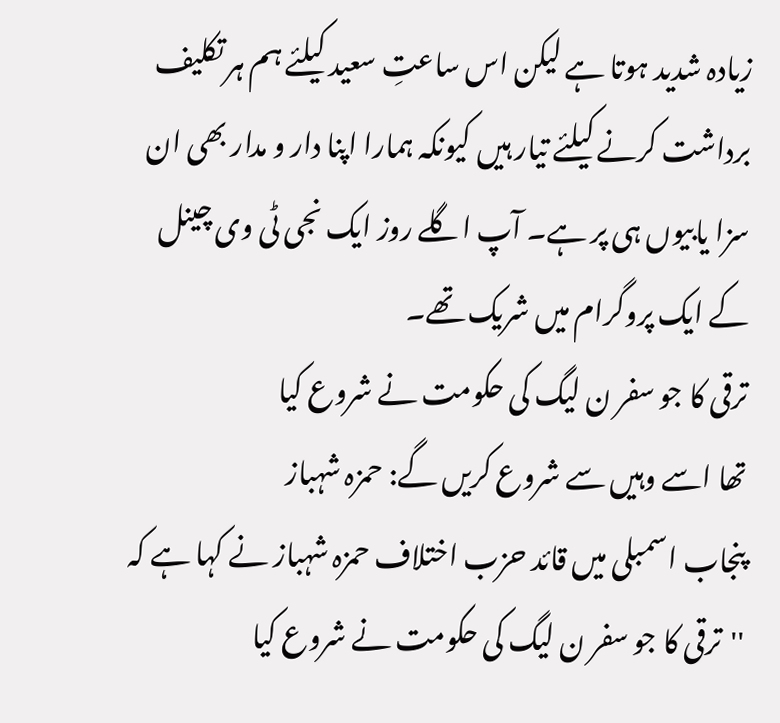زیادہ شدید ہوتا ہے لیکن اس ساعتِ سعید کیلئے ہم ہر تکلیف برداشت کرنے کیلئے تیار ہیں کیونکہ ہمارا اپنا دار و مدار بھی ان سزا یابیوں ہی پر ہے۔ آپ اگلے روز ایک نجی ٹی وی چینل کے ایک پروگرام میں شریک تھے۔
ترقی کا جو سفر ن لیگ کی حکومت نے شروع کیا
تھا اسے وہیں سے شروع کریں گے: حمزہ شہباز
پنجاب اسمبلی میں قائد حزب اختلاف حمزہ شہباز نے کہا ہے کہ ''ترقی کا جو سفر ن لیگ کی حکومت نے شروع کیا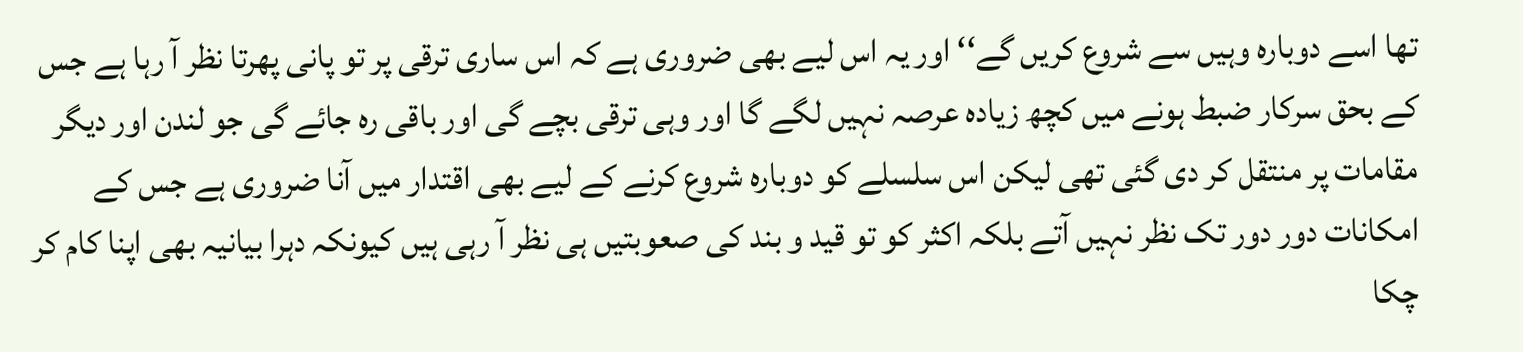تھا اسے دوبارہ وہیں سے شروع کریں گے‘‘ اور یہ اس لیے بھی ضروری ہے کہ اس ساری ترقی پر تو پانی پھرتا نظر آ رہا ہے جس کے بحق سرکار ضبط ہونے میں کچھ زیادہ عرصہ نہیں لگے گا اور وہی ترقی بچے گی اور باقی رہ جائے گی جو لندن اور دیگر مقامات پر منتقل کر دی گئی تھی لیکن اس سلسلے کو دوبارہ شروع کرنے کے لیے بھی اقتدار میں آنا ضروری ہے جس کے امکانات دور دور تک نظر نہیں آتے بلکہ اکثر کو تو قید و بند کی صعوبتیں ہی نظر آ رہی ہیں کیونکہ دہرا بیانیہ بھی اپنا کام کر چکا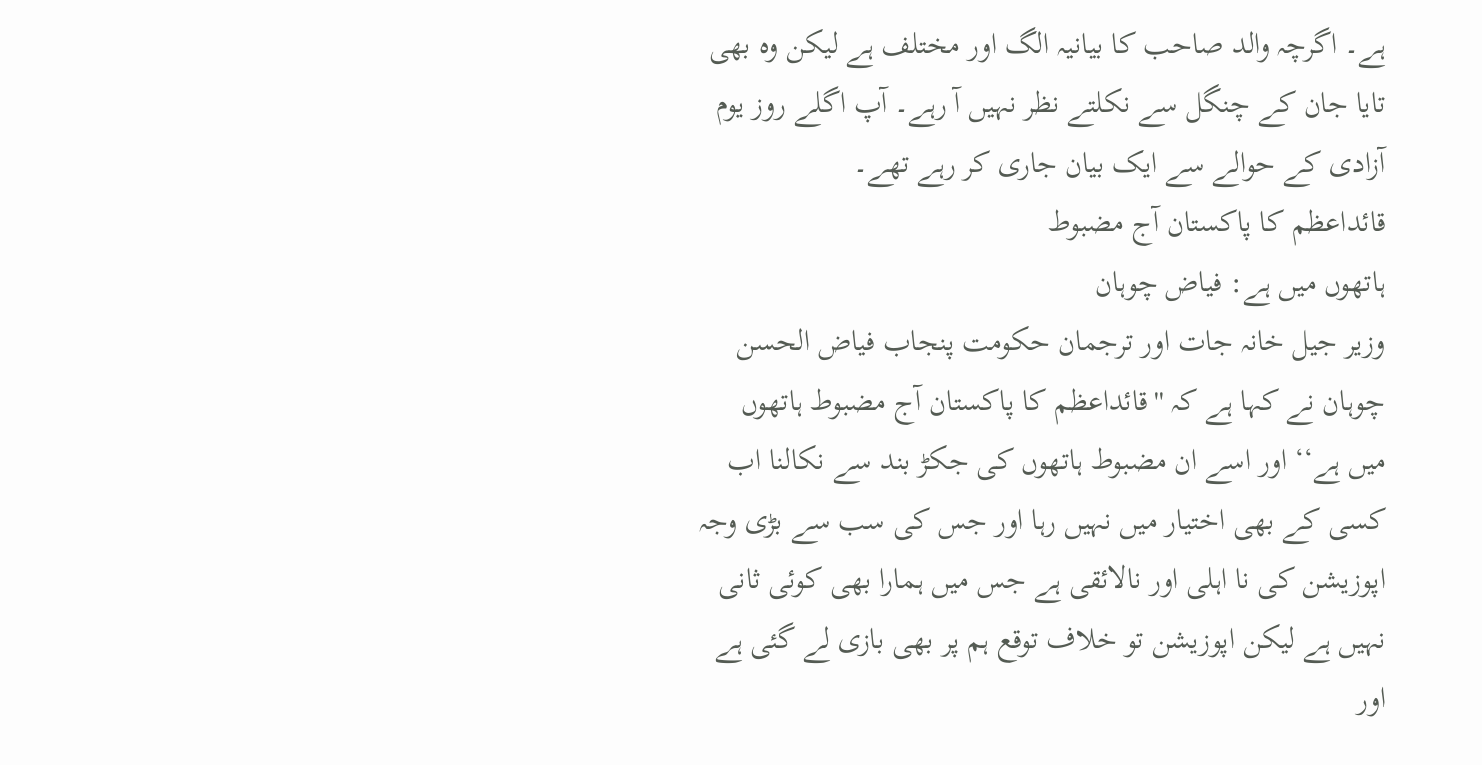ہے۔ اگرچہ والد صاحب کا بیانیہ الگ اور مختلف ہے لیکن وہ بھی تایا جان کے چنگل سے نکلتے نظر نہیں آ رہے۔ آپ اگلے روز یوم آزادی کے حوالے سے ایک بیان جاری کر رہے تھے۔
قائداعظم کا پاکستان آج مضبوط
ہاتھوں میں ہے: فیاض چوہان
وزیر جیل خانہ جات اور ترجمان حکومت پنجاب فیاض الحسن چوہان نے کہا ہے کہ ''قائداعظم کا پاکستان آج مضبوط ہاتھوں میں ہے‘‘ اور اسے ان مضبوط ہاتھوں کی جکڑ بند سے نکالنا اب کسی کے بھی اختیار میں نہیں رہا اور جس کی سب سے بڑی وجہ اپوزیشن کی نا اہلی اور نالائقی ہے جس میں ہمارا بھی کوئی ثانی نہیں ہے لیکن اپوزیشن تو خلاف توقع ہم پر بھی بازی لے گئی ہے اور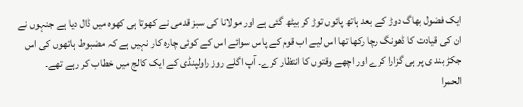ایک فضول بھاگ دوڑ کے بعد ہاتھ پائوں توڑ کر بیٹھ گئی ہے اور مولانا کی سبز قدمی نے کھوتا ہی کھوہ میں ڈال دیا ہے جنہوں نے ان کی قیادت کا ڈھونگ رچا رکھا تھا اس لیے اب قوم کے پاس سوائے اس کے کوئی چارہ کار نہیں ہے کہ مضبوط ہاتھوں کی اس جکڑ بند ی پر ہی گزارا کرے اور اچھے وقتوں کا انتظار کرے۔ آپ اگلے روز راولپنڈی کے ایک کالج میں خطاب کر رہے تھے۔
الحمرا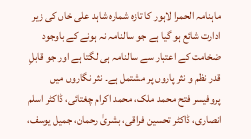ماہنامہ الحمرا لاہور کا تازہ شمارہ شاہد علی خاں کی زیر ادارت شائع ہو گیا ہے جو سالنامہ نہ ہونے کے باوجود ضخامت کے اعتبار سے سالنامہ ہی لگتا ہے اور جو قابلِ قدر نظم و نثر پاروں پر مشتمل ہے۔ نثر نگاروں میں پروفیسر فتح محمد ملک، محمد اکرام چغتائی، ڈاکٹر اسلم انصاری، ڈاکٹر تحسین فراقی، بشریٰ رحمان، جمیل یوسف،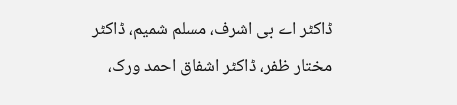ڈاکٹر اے بی اشرف، مسلم شمیم، ڈاکٹر مختار ظفر، ڈاکٹر اشفاق احمد ورک،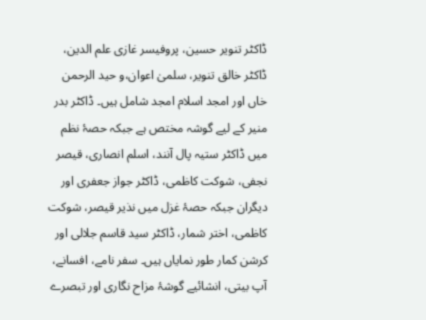ڈاکٹر تنویر حسین، پروفیسر غازی علم الدین، ڈاکٹر خالق تنویر، سلمیٰ اعوان،و حید الرحمن خاں اور امجد اسلام امجد شامل ہیں۔ ڈاکٹر بدر منیر کے لیے گوشہ مختص ہے جبکہ حصۂ نظم میں ڈاکٹر ستیہ پال آنند، اسلم انصاری، قیصر نجفی، شوکت کاظمی، ڈاکٹر جواز جعفری اور دیگران جبکہ حصۂ غزل میں نذیر قیصر، شوکت کاظمی، اختر شمار، ڈاکٹر سید قاسم جلالی اور کرشن کمار طور نمایاں ہیں۔ سفر نامے، افسانے، آپ بیتی، انشائیے گوشۂ مزاح نگاری اور تبصرے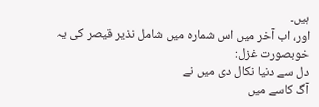ہیں۔
اور، اب آخر میں اس شمارہ میں شامل نذیر قیصر کی یہ خوبصورت غزل:
دل سے دنیا نکال دی میں نے
آگ کاسے میں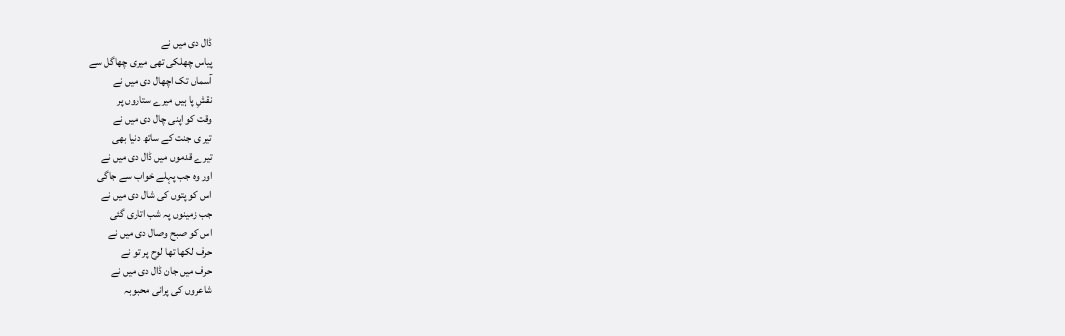ڈال دی میں نے
پیاس چھلکی تھی میری چھاگل سے
آسماں تک اچھال دی میں نے
نقشِ پا ہیں میرے ستاروں پر
وقت کو اپنی چال دی میں نے
تیر ی جنت کے ساتھ دنیا بھی
تیرے قدموں میں ڈال دی میں نے
اور وہ جب پہلے خواب سے جاگی
اس کو پتوں کی شال دی میں نے
جب زمینوں پہ شب اتاری گئی
اس کو صبح وصال دی میں نے
حرف لکھا تھا لوح پر تو نے
حرف میں جان ڈال دی میں نے
شاعروں کی پرانی محبوبہ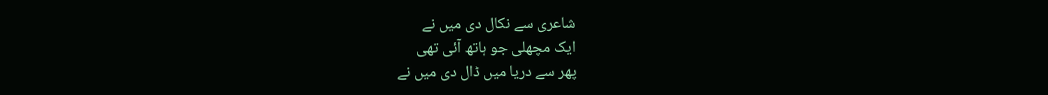شاعری سے نکال دی میں نے
ایک مچھلی جو ہاتھ آئی تھی
پھر سے دریا میں ڈال دی میں نے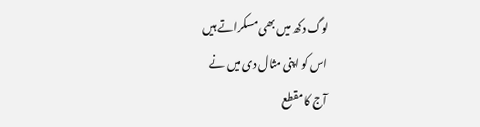لوگ دکھ میں بھی مسکراتے ہیں
اس کو اپنی مثال دی میں نے
آج کا مقطع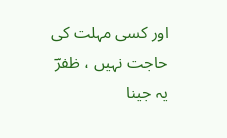اور کسی مہلت کی حاجت نہیں ، ظفرؔ
یہ جینا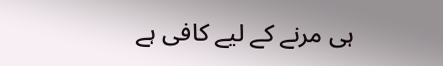ہی مرنے کے لیے کافی ہے